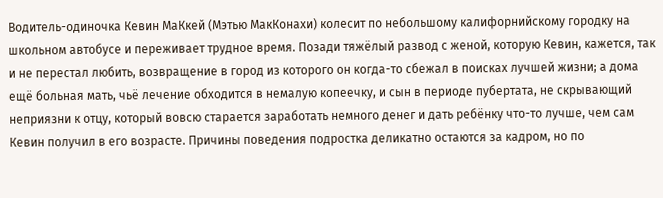Водитель-одиночка Кевин МаКкей (Мэтью МакКонахи) колесит по небольшому калифорнийскому городку на школьном автобусе и переживает трудное время. Позади тяжёлый развод с женой, которую Кевин, кажется, так и не перестал любить, возвращение в город из которого он когда-то сбежал в поисках лучшей жизни; а дома ещё больная мать, чьё лечение обходится в немалую копеечку, и сын в периоде пубертата, не скрывающий неприязни к отцу, который вовсю старается заработать немного денег и дать ребёнку что-то лучше, чем сам Кевин получил в его возрасте. Причины поведения подростка деликатно остаются за кадром, но по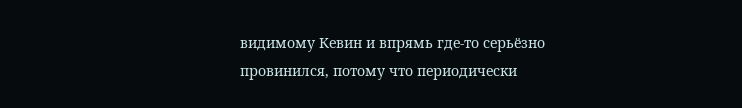видимому Кевин и впрямь где-то серьёзно провинился, потому что периодически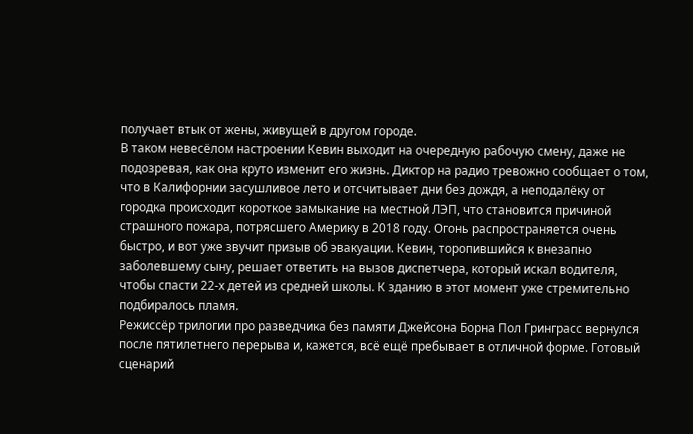получает втык от жены, живущей в другом городе.
В таком невесёлом настроении Кевин выходит на очередную рабочую смену, даже не подозревая, как она круто изменит его жизнь. Диктор на радио тревожно сообщает о том, что в Калифорнии засушливое лето и отсчитывает дни без дождя, а неподалёку от городка происходит короткое замыкание на местной ЛЭП, что становится причиной страшного пожара, потрясшего Америку в 2018 году. Огонь распространяется очень быстро, и вот уже звучит призыв об эвакуации. Кевин, торопившийся к внезапно заболевшему сыну, решает ответить на вызов диспетчера, который искал водителя, чтобы спасти 22-х детей из средней школы. К зданию в этот момент уже стремительно подбиралось пламя.
Режиссёр трилогии про разведчика без памяти Джейсона Борна Пол Гринграсс вернулся после пятилетнего перерыва и, кажется, всё ещё пребывает в отличной форме. Готовый сценарий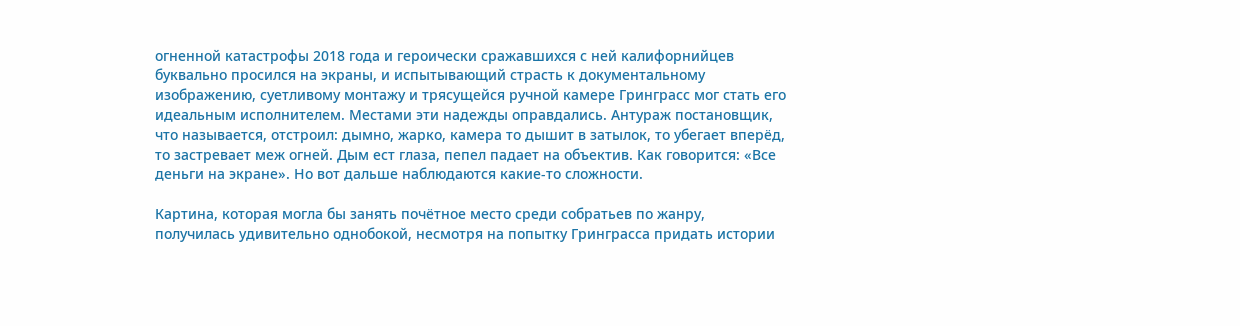огненной катастрофы 2018 года и героически сражавшихся с ней калифорнийцев буквально просился на экраны, и испытывающий страсть к документальному изображению, суетливому монтажу и трясущейся ручной камере Гринграсс мог стать его идеальным исполнителем. Местами эти надежды оправдались. Антураж постановщик, что называется, отстроил: дымно, жарко, камера то дышит в затылок, то убегает вперёд, то застревает меж огней. Дым ест глаза, пепел падает на объектив. Как говорится: «Все деньги на экране». Но вот дальше наблюдаются какие-то сложности.

Картина, которая могла бы занять почётное место среди собратьев по жанру, получилась удивительно однобокой, несмотря на попытку Гринграсса придать истории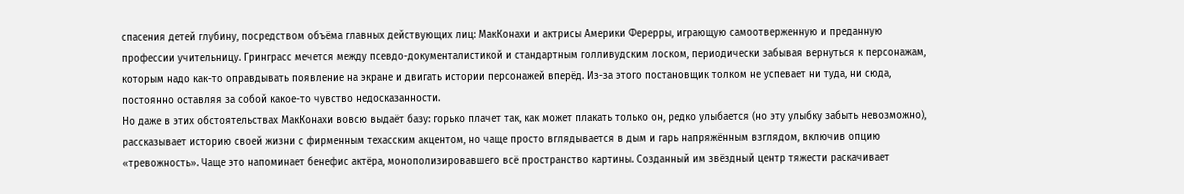спасения детей глубину, посредством объёма главных действующих лиц: МакКонахи и актрисы Америки Ферерры, играющую самоотверженную и преданную профессии учительницу. Гринграсс мечется между псевдо-документалистикой и стандартным голливудским лоском, периодически забывая вернуться к персонажам, которым надо как-то оправдывать появление на экране и двигать истории персонажей вперёд. Из-за этого постановщик толком не успевает ни туда, ни сюда, постоянно оставляя за собой какое-то чувство недосказанности.
Но даже в этих обстоятельствах МакКонахи вовсю выдаёт базу: горько плачет так, как может плакать только он, редко улыбается (но эту улыбку забыть невозможно), рассказывает историю своей жизни с фирменным техасским акцентом, но чаще просто вглядывается в дым и гарь напряжённым взглядом, включив опцию «тревожность». Чаще это напоминает бенефис актёра, монополизировавшего всё пространство картины. Созданный им звёздный центр тяжести раскачивает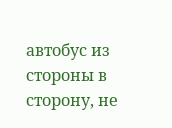автобус из стороны в сторону, не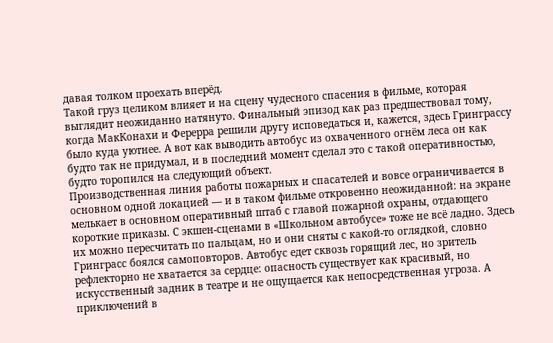давая толком проехать вперёд.
Такой груз целиком влияет и на сцену чудесного спасения в фильме, которая выглядит неожиданно натянуто. Финальный эпизод как раз предшествовал тому, когда МакКонахи и Ферерра решили другу исповедаться и, кажется, здесь Гринграссу было куда уютнее. А вот как выводить автобус из охваченного огнём леса он как будто так не придумал, и в последний момент сделал это с такой оперативностью, будто торопился на следующий объект.
Производственная линия работы пожарных и спасателей и вовсе ограничивается в основном одной локацией — и в таком фильме откровенно неожиданной: на экране мелькает в основном оперативный штаб с главой пожарной охраны, отдающего короткие приказы. С экшен-сценами в «Школьном автобусе» тоже не всё ладно. Здесь их можно пересчитать по пальцам, но и они сняты с какой-то оглядкой, словно Гринграсс боялся самоповторов. Автобус едет сквозь горящий лес, но зритель рефлекторно не хватается за сердце: опасность существует как красивый, но искусственный задник в театре и не ощущается как непосредственная угроза. А приключений в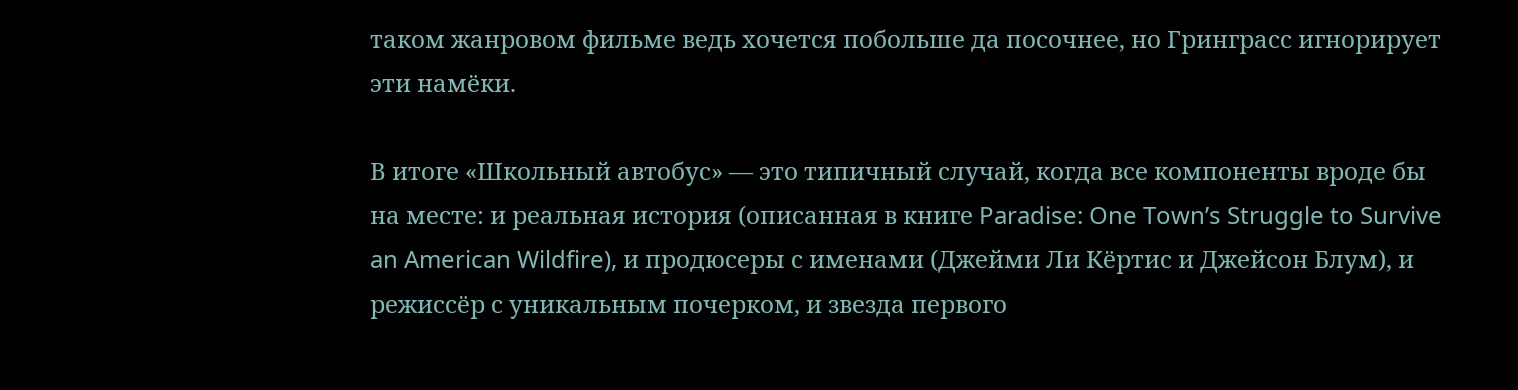таком жанровом фильме ведь хочется побольше да посочнее, но Гринграсс игнорирует эти намёки.

В итоге «Школьный автобус» — это типичный случай, когда все компоненты вроде бы на месте: и реальная история (описанная в книге Paradise: One Town’s Struggle to Survive an American Wildfire), и продюсеры с именами (Джейми Ли Кёртис и Джейсон Блум), и режиссёр с уникальным почерком, и звезда первого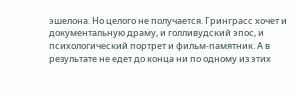эшелона. Но целого не получается. Гринграсс хочет и документальную драму, и голливудский эпос, и психологический портрет и фильм-памятник. А в результате не едет до конца ни по одному из этих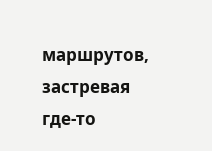маршрутов, застревая где-то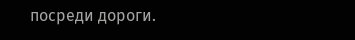посреди дороги.